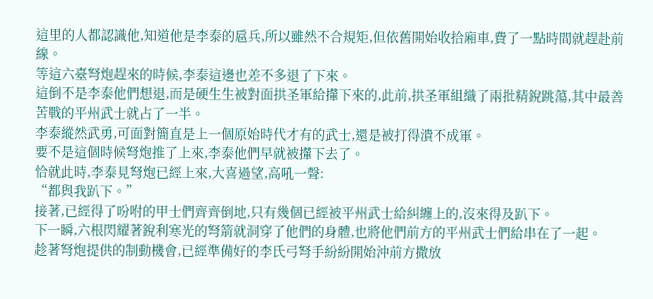這里的人都認識他,知道他是李泰的扈兵,所以雖然不合規矩,但依舊開始收拾廂車,費了一點時間就趕赴前線。
等這六臺弩炮趕來的時候,李泰這邊也差不多退了下來。
這倒不是李泰他們想退,而是硬生生被對面拱圣軍給攆下來的,此前,拱圣軍組織了兩批精銳跳蕩,其中最善苦戰的平州武士就占了一半。
李泰縱然武勇,可面對簡直是上一個原始時代才有的武士,還是被打得潰不成軍。
要不是這個時候弩炮推了上來,李泰他們早就被攆下去了。
恰就此時,李泰見弩炮已經上來,大喜過望,高吼一聲:
“都與我趴下。”
接著,已經得了吩咐的甲士們齊齊倒地,只有幾個已經被平州武士給糾纏上的,沒來得及趴下。
下一瞬,六根閃耀著銳利寒光的弩箭就洞穿了他們的身體,也將他們前方的平州武士們給串在了一起。
趁著弩炮提供的制動機會,已經準備好的李氏弓弩手紛紛開始沖前方撒放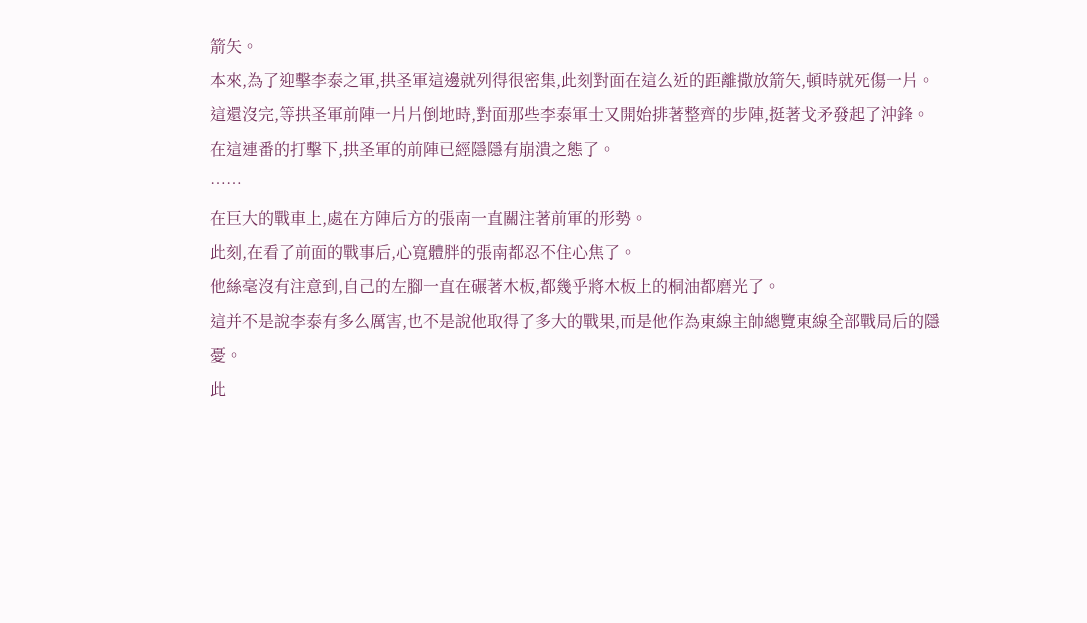箭矢。
本來,為了迎擊李泰之軍,拱圣軍這邊就列得很密集,此刻對面在這么近的距離撒放箭矢,頓時就死傷一片。
這還沒完,等拱圣軍前陣一片片倒地時,對面那些李泰軍士又開始排著整齊的步陣,挺著戈矛發起了沖鋒。
在這連番的打擊下,拱圣軍的前陣已經隱隱有崩潰之態了。
……
在巨大的戰車上,處在方陣后方的張南一直關注著前軍的形勢。
此刻,在看了前面的戰事后,心寬體胖的張南都忍不住心焦了。
他絲毫沒有注意到,自己的左腳一直在碾著木板,都幾乎將木板上的桐油都磨光了。
這并不是說李泰有多么厲害,也不是說他取得了多大的戰果,而是他作為東線主帥總覽東線全部戰局后的隱憂。
此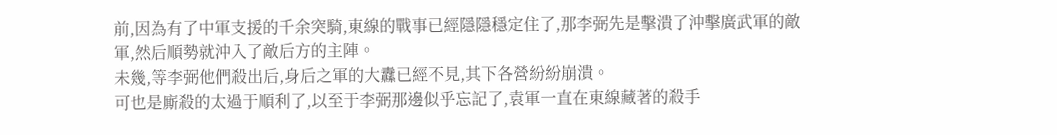前,因為有了中軍支援的千余突騎,東線的戰事已經隱隱穩定住了,那李弼先是擊潰了沖擊廣武軍的敵軍,然后順勢就沖入了敵后方的主陣。
未幾,等李弼他們殺出后,身后之軍的大纛已經不見,其下各營紛紛崩潰。
可也是廝殺的太過于順利了,以至于李弼那邊似乎忘記了,袁軍一直在東線藏著的殺手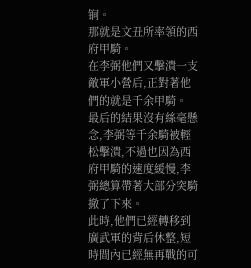锏。
那就是文丑所率領的西府甲騎。
在李弼他們又擊潰一支敵軍小營后,正對著他們的就是千余甲騎。
最后的結果沒有絲毫懸念,李弼等千余騎被輕松擊潰,不過也因為西府甲騎的速度緩慢,李弼總算帶著大部分突騎撤了下來。
此時,他們已經轉移到廣武軍的背后休整,短時間內已經無再戰的可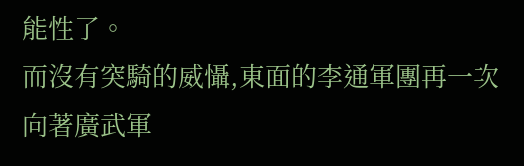能性了。
而沒有突騎的威懾,東面的李通軍團再一次向著廣武軍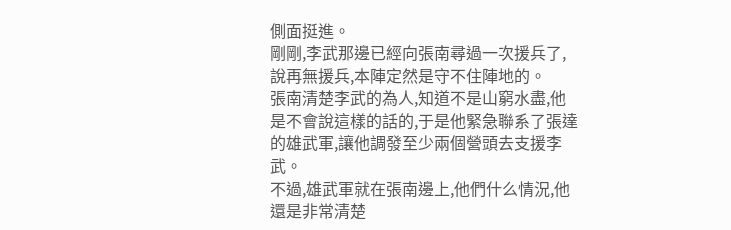側面挺進。
剛剛,李武那邊已經向張南尋過一次援兵了,說再無援兵,本陣定然是守不住陣地的。
張南清楚李武的為人,知道不是山窮水盡,他是不會說這樣的話的,于是他緊急聯系了張達的雄武軍,讓他調發至少兩個營頭去支援李武。
不過,雄武軍就在張南邊上,他們什么情況,他還是非常清楚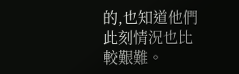的,也知道他們此刻情況也比較艱難。